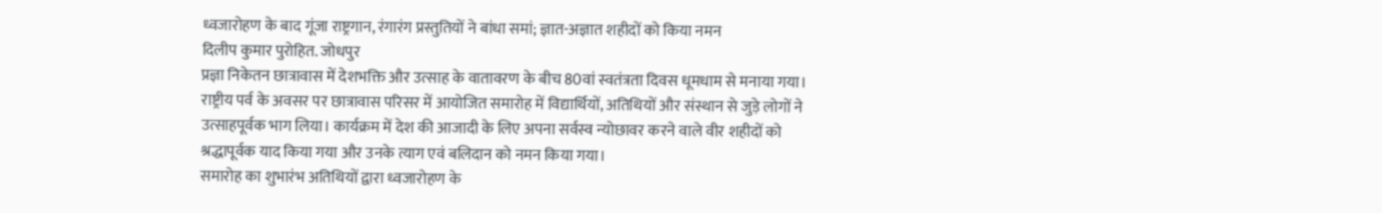ध्वजारोहण के बाद गूंजा राष्ट्रगान, रंगारंग प्रस्तुतियों ने बांधा समां; ज्ञात-अज्ञात शहीदों को किया नमन
दिलीप कुमार पुरोहित. जोधपुर
प्रज्ञा निकेतन छात्रावास में देशभक्ति और उत्साह के वातावरण के बीच 80वां स्वतंत्रता दिवस धूमधाम से मनाया गया। राष्ट्रीय पर्व के अवसर पर छात्रावास परिसर में आयोजित समारोह में विद्यार्थियों, अतिथियों और संस्थान से जुड़े लोगों ने उत्साहपूर्वक भाग लिया। कार्यक्रम में देश की आजादी के लिए अपना सर्वस्व न्योछावर करने वाले वीर शहीदों को श्रद्धापूर्वक याद किया गया और उनके त्याग एवं बलिदान को नमन किया गया।
समारोह का शुभारंभ अतिथियों द्वारा ध्वजारोहण के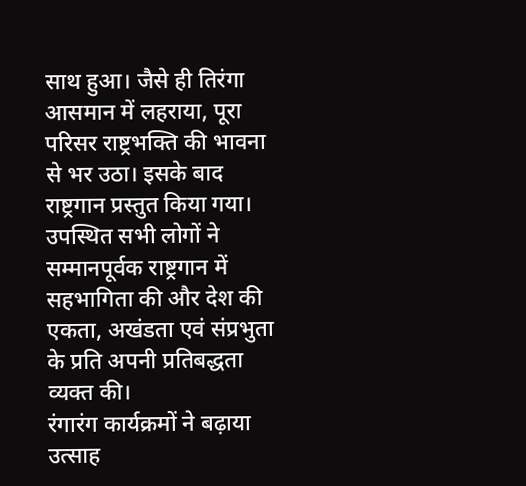साथ हुआ। जैसे ही तिरंगा आसमान में लहराया, पूरा परिसर राष्ट्रभक्ति की भावना से भर उठा। इसके बाद राष्ट्रगान प्रस्तुत किया गया। उपस्थित सभी लोगों ने सम्मानपूर्वक राष्ट्रगान में सहभागिता की और देश की एकता, अखंडता एवं संप्रभुता के प्रति अपनी प्रतिबद्धता व्यक्त की।
रंगारंग कार्यक्रमों ने बढ़ाया उत्साह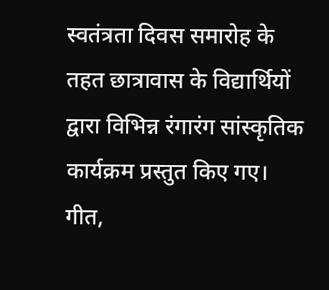स्वतंत्रता दिवस समारोह के तहत छात्रावास के विद्यार्थियों द्वारा विभिन्न रंगारंग सांस्कृतिक कार्यक्रम प्रस्तुत किए गए। गीत,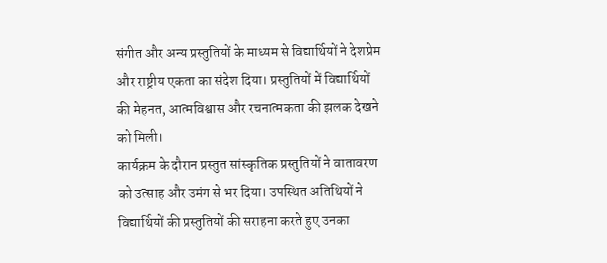संगीत और अन्य प्रस्तुतियों के माध्यम से विद्यार्थियों ने देशप्रेम और राष्ट्रीय एकता का संदेश दिया। प्रस्तुतियों में विद्यार्थियों की मेहनत, आत्मविश्वास और रचनात्मकता की झलक देखने को मिली।
कार्यक्रम के दौरान प्रस्तुत सांस्कृतिक प्रस्तुतियों ने वातावरण को उत्साह और उमंग से भर दिया। उपस्थित अतिथियों ने विद्यार्थियों की प्रस्तुतियों की सराहना करते हुए उनका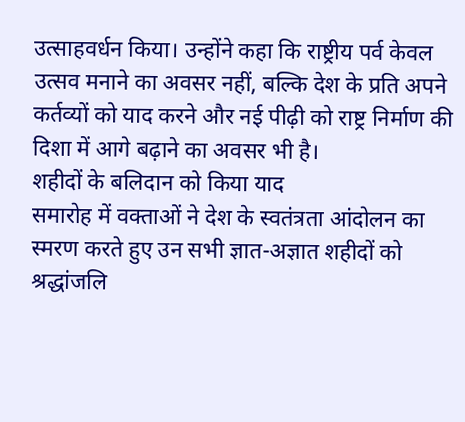उत्साहवर्धन किया। उन्होंने कहा कि राष्ट्रीय पर्व केवल उत्सव मनाने का अवसर नहीं, बल्कि देश के प्रति अपने कर्तव्यों को याद करने और नई पीढ़ी को राष्ट्र निर्माण की दिशा में आगे बढ़ाने का अवसर भी है।
शहीदों के बलिदान को किया याद
समारोह में वक्ताओं ने देश के स्वतंत्रता आंदोलन का स्मरण करते हुए उन सभी ज्ञात-अज्ञात शहीदों को श्रद्धांजलि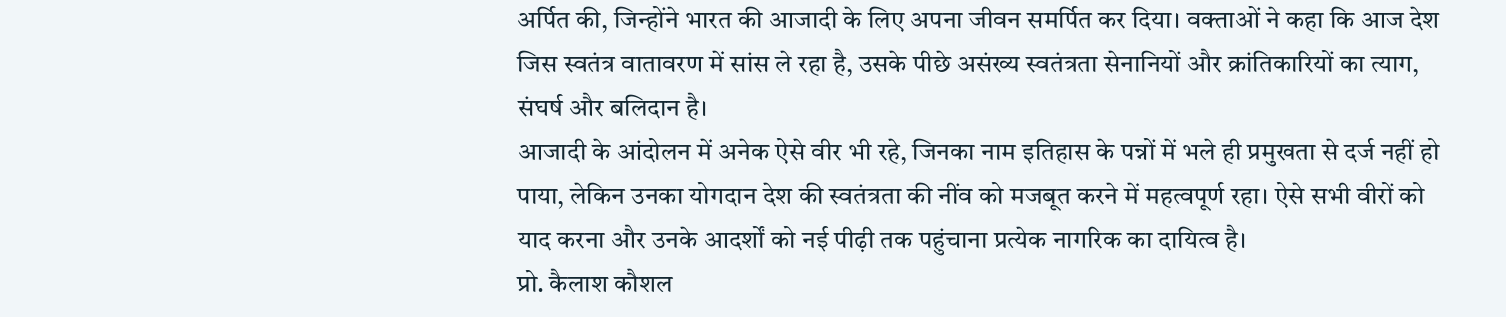अर्पित की, जिन्होंने भारत की आजादी के लिए अपना जीवन समर्पित कर दिया। वक्ताओं ने कहा कि आज देश जिस स्वतंत्र वातावरण में सांस ले रहा है, उसके पीछे असंख्य स्वतंत्रता सेनानियों और क्रांतिकारियों का त्याग, संघर्ष और बलिदान है।
आजादी के आंदोलन में अनेक ऐसे वीर भी रहे, जिनका नाम इतिहास के पन्नों में भले ही प्रमुखता से दर्ज नहीं हो पाया, लेकिन उनका योगदान देश की स्वतंत्रता की नींव को मजबूत करने में महत्वपूर्ण रहा। ऐसे सभी वीरों को याद करना और उनके आदर्शों को नई पीढ़ी तक पहुंचाना प्रत्येक नागरिक का दायित्व है।
प्रो. कैलाश कौशल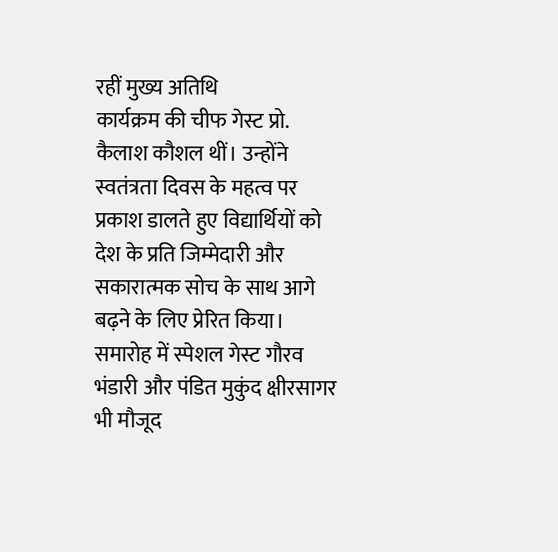रहीं मुख्य अतिथि
कार्यक्रम की चीफ गेस्ट प्रो. कैलाश कौशल थीं। उन्होंने स्वतंत्रता दिवस के महत्व पर प्रकाश डालते हुए विद्यार्थियों को देश के प्रति जिम्मेदारी और सकारात्मक सोच के साथ आगे बढ़ने के लिए प्रेरित किया।
समारोह में स्पेशल गेस्ट गौरव भंडारी और पंडित मुकुंद क्षीरसागर भी मौजूद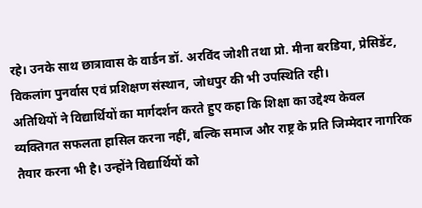रहे। उनके साथ छात्रावास के वार्डन डॉ. अरविंद जोशी तथा प्रो. मीना बरडिया, प्रेसिडेंट, विकलांग पुनर्वास एवं प्रशिक्षण संस्थान, जोधपुर की भी उपस्थिति रही।
अतिथियों ने विद्यार्थियों का मार्गदर्शन करते हुए कहा कि शिक्षा का उद्देश्य केवल व्यक्तिगत सफलता हासिल करना नहीं, बल्कि समाज और राष्ट्र के प्रति जिम्मेदार नागरिक तैयार करना भी है। उन्होंने विद्यार्थियों को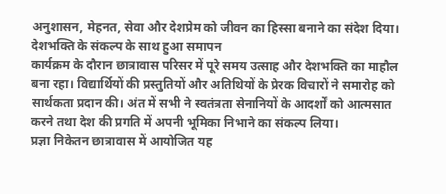अनुशासन, मेहनत, सेवा और देशप्रेम को जीवन का हिस्सा बनाने का संदेश दिया।
देशभक्ति के संकल्प के साथ हुआ समापन
कार्यक्रम के दौरान छात्रावास परिसर में पूरे समय उत्साह और देशभक्ति का माहौल बना रहा। विद्यार्थियों की प्रस्तुतियों और अतिथियों के प्रेरक विचारों ने समारोह को सार्थकता प्रदान की। अंत में सभी ने स्वतंत्रता सेनानियों के आदर्शों को आत्मसात करने तथा देश की प्रगति में अपनी भूमिका निभाने का संकल्प लिया।
प्रज्ञा निकेतन छात्रावास में आयोजित यह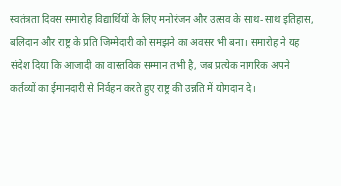स्वतंत्रता दिवस समारोह विद्यार्थियों के लिए मनोरंजन और उत्सव के साथ-साथ इतिहास, बलिदान और राष्ट्र के प्रति जिम्मेदारी को समझने का अवसर भी बना। समारोह ने यह संदेश दिया कि आजादी का वास्तविक सम्मान तभी है, जब प्रत्येक नागरिक अपने कर्तव्यों का ईमानदारी से निर्वहन करते हुए राष्ट्र की उन्नति में योगदान दे।